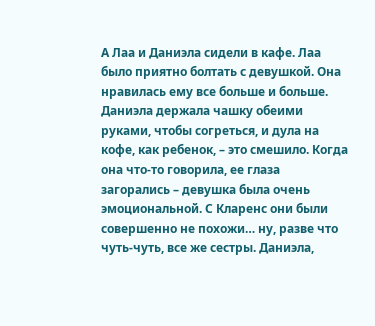А Лаа и Даниэла сидели в кафе. Лаа было приятно болтать с девушкой. Она нравилась ему все больше и больше. Даниэла держала чашку обеими руками, чтобы согреться, и дула на кофе, как ребенок, – это смешило. Когда она что-то говорила, ее глаза загорались – девушка была очень эмоциональной. С Кларенс они были совершенно не похожи… ну, разве что чуть-чуть, все же сестры. Даниэла,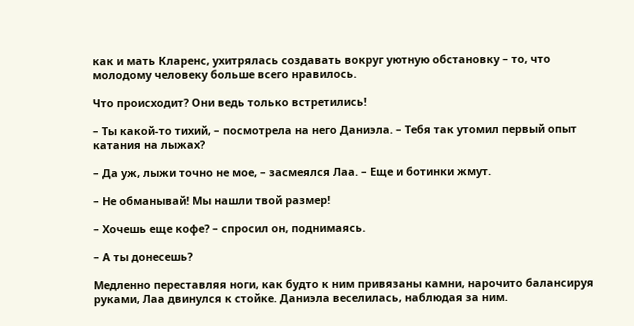как и мать Кларенс, ухитрялась создавать вокруг уютную обстановку – то, что молодому человеку больше всего нравилось.

Что происходит? Они ведь только встретились!

– Ты какой-то тихий, – посмотрела на него Даниэла. – Тебя так утомил первый опыт катания на лыжах?

– Да уж, лыжи точно не мое, – засмеялся Лаа. – Еще и ботинки жмут.

– Не обманывай! Мы нашли твой размер!

– Хочешь еще кофе? – спросил он, поднимаясь.

– А ты донесешь?

Медленно переставляя ноги, как будто к ним привязаны камни, нарочито балансируя руками, Лаа двинулся к стойке. Даниэла веселилась, наблюдая за ним.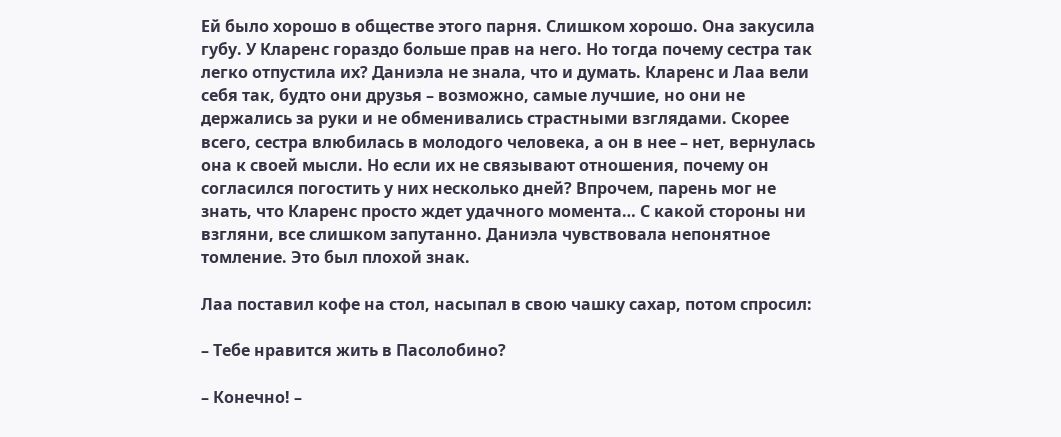Ей было хорошо в обществе этого парня. Слишком хорошо. Она закусила губу. У Кларенс гораздо больше прав на него. Но тогда почему сестра так легко отпустила их? Даниэла не знала, что и думать. Кларенс и Лаа вели себя так, будто они друзья – возможно, самые лучшие, но они не держались за руки и не обменивались страстными взглядами. Скорее всего, сестра влюбилась в молодого человека, а он в нее – нет, вернулась она к своей мысли. Но если их не связывают отношения, почему он согласился погостить у них несколько дней? Впрочем, парень мог не знать, что Кларенс просто ждет удачного момента… С какой стороны ни взгляни, все слишком запутанно. Даниэла чувствовала непонятное томление. Это был плохой знак.

Лаа поставил кофе на стол, насыпал в свою чашку сахар, потом спросил:

– Тебе нравится жить в Пасолобино?

– Конечно! –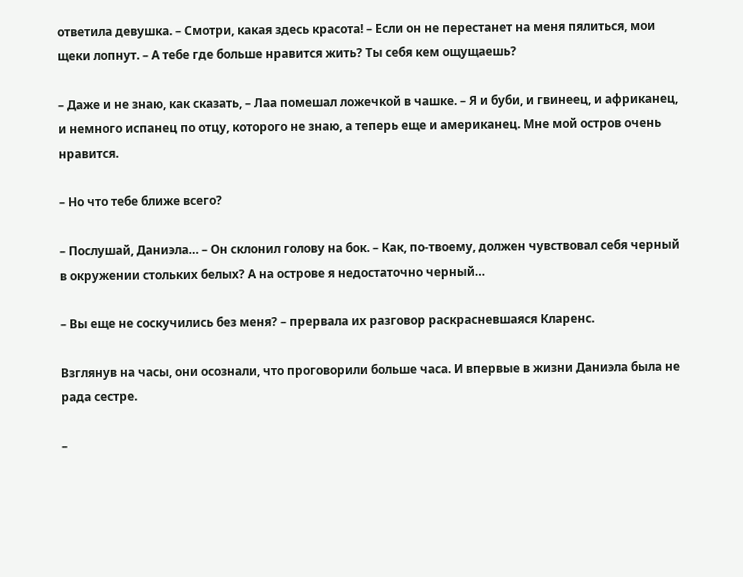ответила девушка. – Смотри, какая здесь красота! – Если он не перестанет на меня пялиться, мои щеки лопнут. – А тебе где больше нравится жить? Ты себя кем ощущаешь?

– Даже и не знаю, как сказать, – Лаа помешал ложечкой в чашке. – Я и буби, и гвинеец, и африканец, и немного испанец по отцу, которого не знаю, а теперь еще и американец. Мне мой остров очень нравится.

– Но что тебе ближе всего?

– Послушай, Даниэла… – Он склонил голову на бок. – Как, по-твоему, должен чувствовал себя черный в окружении стольких белых? А на острове я недостаточно черный…

– Вы еще не соскучились без меня? – прервала их разговор раскрасневшаяся Кларенс.

Взглянув на часы, они осознали, что проговорили больше часа. И впервые в жизни Даниэла была не рада сестре.

–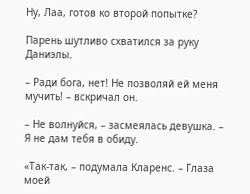Ну, Лаа, готов ко второй попытке?

Парень шутливо схватился за руку Даниэлы.

– Ради бога, нет! Не позволяй ей меня мучить! – вскричал он.

– Не волнуйся, – засмеялась девушка. – Я не дам тебя в обиду.

«Так-так, – подумала Кларенс. – Глаза моей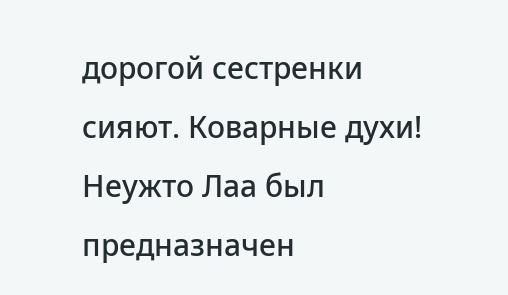дорогой сестренки сияют. Коварные духи! Неужто Лаа был предназначен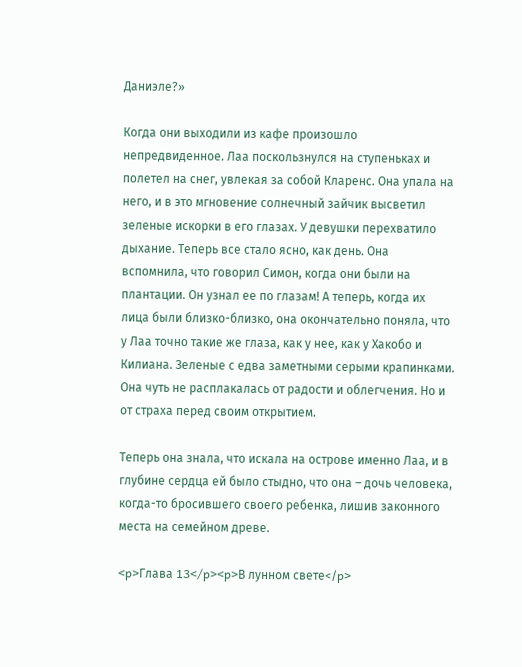Даниэле?»

Когда они выходили из кафе произошло непредвиденное. Лаа поскользнулся на ступеньках и полетел на снег, увлекая за собой Кларенс. Она упала на него, и в это мгновение солнечный зайчик высветил зеленые искорки в его глазах. У девушки перехватило дыхание. Теперь все стало ясно, как день. Она вспомнила, что говорил Симон, когда они были на плантации. Он узнал ее по глазам! А теперь, когда их лица были близко-близко, она окончательно поняла, что у Лаа точно такие же глаза, как у нее, как у Хакобо и Килиана. Зеленые с едва заметными серыми крапинками. Она чуть не расплакалась от радости и облегчения. Но и от страха перед своим открытием.

Теперь она знала, что искала на острове именно Лаа, и в глубине сердца ей было стыдно, что она – дочь человека, когда-то бросившего своего ребенка, лишив законного места на семейном древе.

<p>Глава 13</p><p>В лунном свете</p>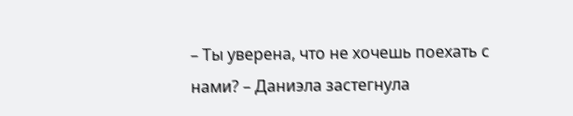– Ты уверена, что не хочешь поехать с нами? – Даниэла застегнула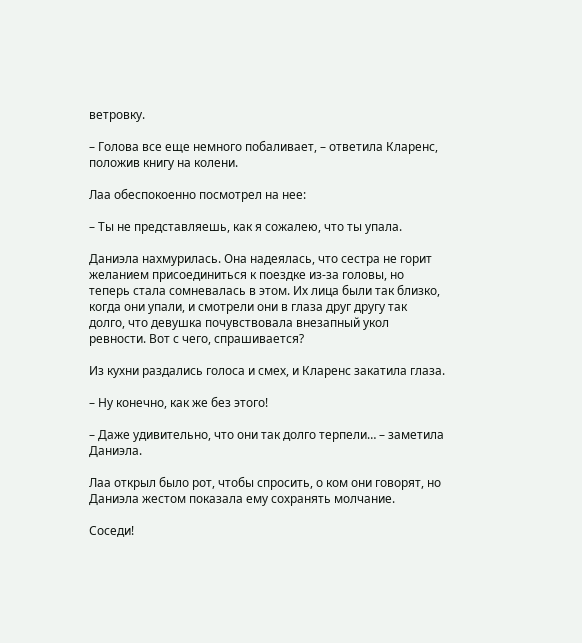ветровку.

– Голова все еще немного побаливает, – ответила Кларенс, положив книгу на колени.

Лаа обеспокоенно посмотрел на нее:

– Ты не представляешь, как я сожалею, что ты упала.

Даниэла нахмурилась. Она надеялась, что сестра не горит желанием присоединиться к поездке из-за головы, но теперь стала сомневалась в этом. Их лица были так близко, когда они упали, и смотрели они в глаза друг другу так долго, что девушка почувствовала внезапный укол ревности. Вот с чего, спрашивается?

Из кухни раздались голоса и смех, и Кларенс закатила глаза.

– Ну конечно, как же без этого!

– Даже удивительно, что они так долго терпели… – заметила Даниэла.

Лаа открыл было рот, чтобы спросить, о ком они говорят, но Даниэла жестом показала ему сохранять молчание.

Соседи!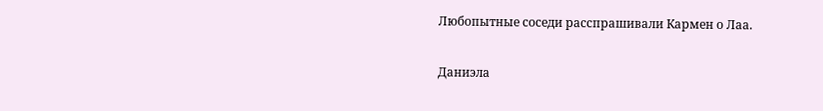Любопытные соседи расспрашивали Кармен о Лаа.

Даниэла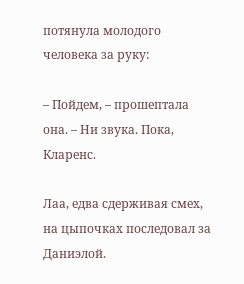потянула молодого человека за руку:

– Пойдем, – прошептала она. – Ни звука. Пока, Кларенс.

Лаа, едва сдерживая смех, на цыпочках последовал за Даниэлой.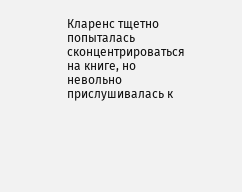Кларенс тщетно попыталась сконцентрироваться на книге, но невольно прислушивалась к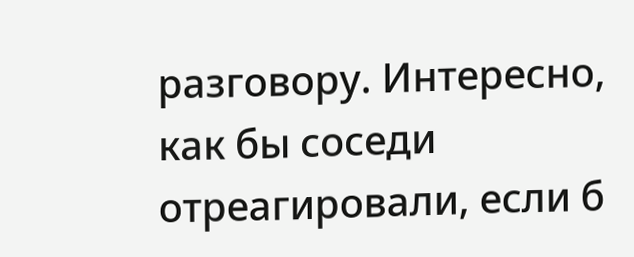разговору. Интересно, как бы соседи отреагировали, если б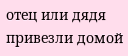отец или дядя привезли домой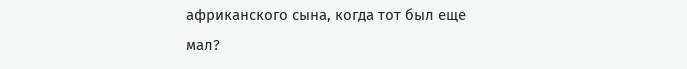африканского сына, когда тот был еще мал?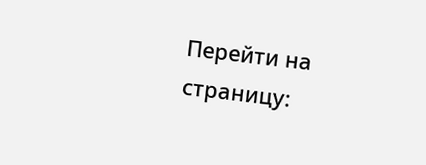Перейти на страницу: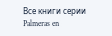Все книги серии Palmeras en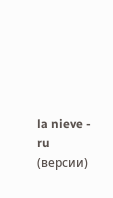la nieve - ru (версии)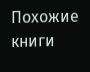Похожие книги